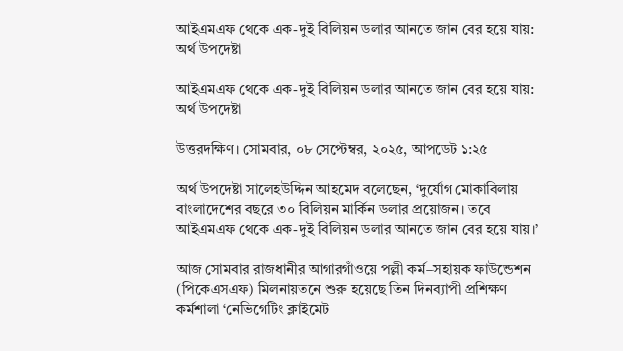আইএমএফ থেকে এক-দুই বিলিয়ন ডলার আনতে জান বের হয়ে যায়: অর্থ উপদেষ্টা

আইএমএফ থেকে এক-দুই বিলিয়ন ডলার আনতে জান বের হয়ে যায়: অর্থ উপদেষ্টা

উত্তরদক্ষিণ। সোমবার, ০৮ সেপ্টেম্বর, ২০২৫, আপডেট ১:২৫

অর্থ উপদেষ্টা সালেহউদ্দিন আহমেদ বলেছেন, ‘দুর্যোগ মোকাবিলায় বাংলাদেশের বছরে ৩০ বিলিয়ন মার্কিন ডলার প্রয়োজন। তবে আইএমএফ থেকে এক-দুই বিলিয়ন ডলার আনতে জান বের হয়ে যায়।’

আজ সোমবার রাজধানীর আগারগাঁওয়ে পল্লী কর্ম–সহায়ক ফাউন্ডেশন (পিকেএসএফ) মিলনায়তনে শুরু হয়েছে তিন দিনব্যাপী প্রশিক্ষণ কর্মশালা ‘নেভিগেটিং ক্লাইমেট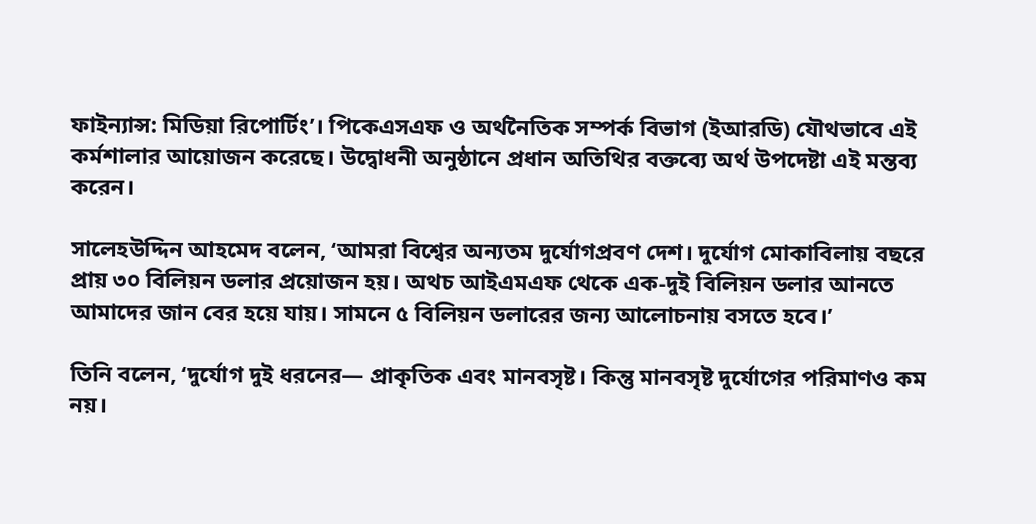ফাইন্যান্স: মিডিয়া রিপোর্টিং’। পিকেএসএফ ও অর্থনৈতিক সম্পর্ক বিভাগ (ইআরডি) যৌথভাবে এই কর্মশালার আয়োজন করেছে। উদ্বোধনী অনুষ্ঠানে প্রধান অতিথির বক্তব্যে অর্থ উপদেষ্টা এই মন্তব্য করেন।

সালেহউদ্দিন আহমেদ বলেন, ‘আমরা বিশ্বের অন্যতম দুর্যোগপ্রবণ দেশ। দুর্যোগ মোকাবিলায় বছরে প্রায় ৩০ বিলিয়ন ডলার প্রয়োজন হয়। অথচ আইএমএফ থেকে এক-দুই বিলিয়ন ডলার আনতে আমাদের জান বের হয়ে যায়। সামনে ৫ বিলিয়ন ডলারের জন্য আলোচনায় বসতে হবে।’

তিনি বলেন, ‘দুর্যোগ দুই ধরনের— প্রাকৃতিক এবং মানবসৃষ্ট। কিন্তু মানবসৃষ্ট দুর্যোগের পরিমাণও কম নয়।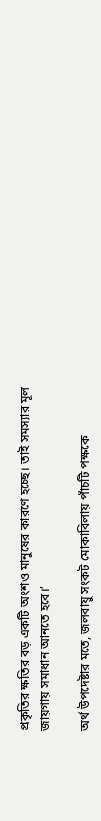প্রকৃতির ক্ষতির বড় একটি অংশও মানুষের কারণে হচ্ছে। তাই সমস্যার মূল জায়গায় সমাধান আনতে হবে।’

অর্থ উপদেষ্টার মতে, জলবায়ু সংকট মোকাবিলায় পাঁচটি পক্ষকে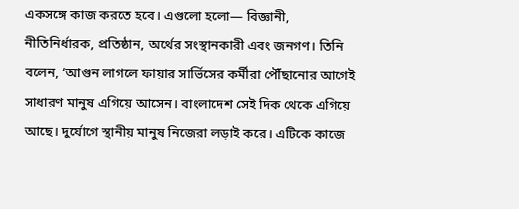একসঙ্গে কাজ করতে হবে। এগুলো হলো— বিজ্ঞানী, নীতিনির্ধারক, প্রতিষ্ঠান, অর্থের সংস্থানকারী এবং জনগণ। তিনি বলেন, ‘আগুন লাগলে ফায়ার সার্ভিসের কর্মীরা পৌঁছানোর আগেই সাধারণ মানুষ এগিয়ে আসেন। বাংলাদেশ সেই দিক থেকে এগিয়ে আছে। দুর্যোগে স্থানীয় মানুষ নিজেরা লড়াই করে। এটিকে কাজে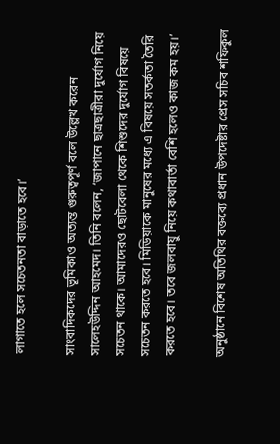লাগাতে হলে সচেতনতা বাড়াতে হবে।’

সাংবাদিকদের ভূমিকাও অত্যন্ত গুরুত্বপূর্ণ বলে উল্লেখ করেন সালেহউদ্দিন আহমেদ। তিনি বলেন, ‘জাপানে ছাত্রছাত্রীরা দুর্যোগ নিয়ে সচেতন থাকে। আমাদেরও ছোটবেলা থেকে শিশুদের দুর্যোগ বিষয়ে সচেতন করতে হবে। মিডিয়াকে মানুষের মধ্যে এ বিষয়ে সতর্কতা তৈরি করতে হবে। তবে জলবায়ু নিয়ে কথাবার্তা বেশি হলেও কাজ কম হয়।’

অনুষ্ঠানে বিশেষ অতিথির বক্তব্যে প্রধান উপদেষ্টার প্রেস সচিব শফিকুল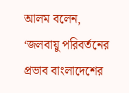আলম বলেন, ‘জলবায়ু পরিবর্তনের প্রভাব বাংলাদেশের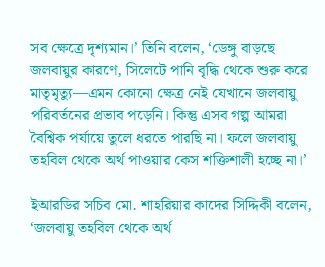সব ক্ষেত্রে দৃশ্যমান।’ তিনি বলেন, ‘ডেঙ্গু বাড়ছে জলবায়ুর কারণে, সিলেটে পানি বৃদ্ধি থেকে শুরু করে মাতৃমৃত্যু—এমন কোনো ক্ষেত্র নেই যেখানে জলবায়ু পরিবর্তনের প্রভাব পড়েনি। কিন্তু এসব গল্প আমরা বৈশ্বিক পর্যায়ে তুলে ধরতে পারছি না। ফলে জলবায়ু তহবিল থেকে অর্থ পাওয়ার কেস শক্তিশালী হচ্ছে না।’

ইআরডির সচিব মো. শাহরিয়ার কাদের সিদ্দিকী বলেন, ‘জলবায়ু তহবিল থেকে অর্থ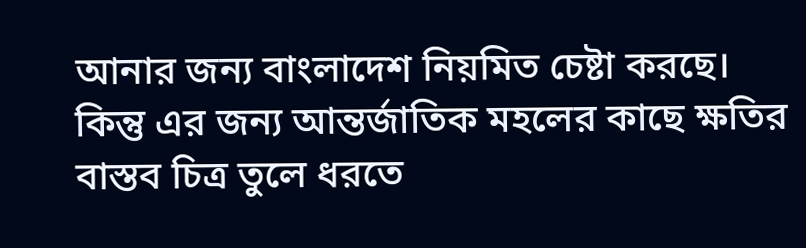আনার জন্য বাংলাদেশ নিয়মিত চেষ্টা করছে। কিন্তু এর জন্য আন্তর্জাতিক মহলের কাছে ক্ষতির বাস্তব চিত্র তুলে ধরতে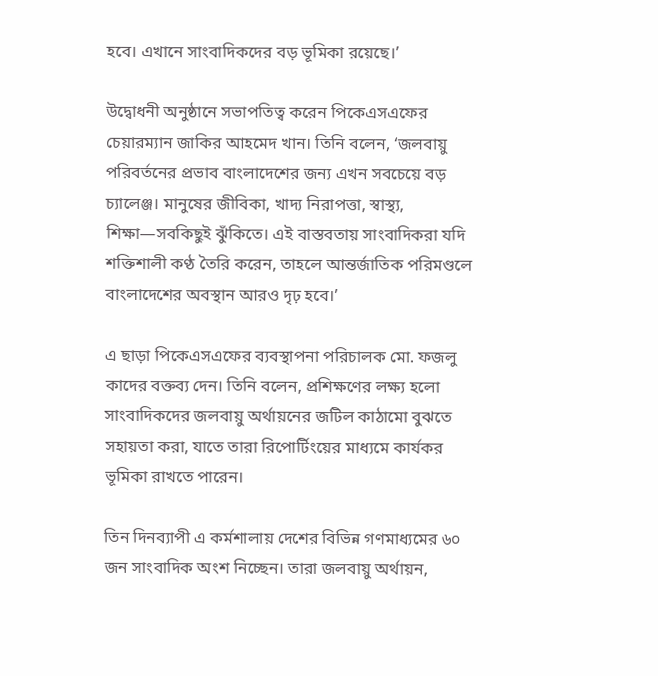হবে। এখানে সাংবাদিকদের বড় ভূমিকা রয়েছে।’

উদ্বোধনী অনুষ্ঠানে সভাপতিত্ব করেন পিকেএসএফের চেয়ারম্যান জাকির আহমেদ খান। তিনি বলেন, ‘জলবায়ু পরিবর্তনের প্রভাব বাংলাদেশের জন্য এখন সবচেয়ে বড় চ্যালেঞ্জ। মানুষের জীবিকা, খাদ্য নিরাপত্তা, স্বাস্থ্য, শিক্ষা—সবকিছুই ঝুঁকিতে। এই বাস্তবতায় সাংবাদিকরা যদি শক্তিশালী কণ্ঠ তৈরি করেন, তাহলে আন্তর্জাতিক পরিমণ্ডলে বাংলাদেশের অবস্থান আরও দৃঢ় হবে।’

এ ছাড়া পিকেএসএফের ব্যবস্থাপনা পরিচালক মো. ফজলু কাদের বক্তব্য দেন। তিনি বলেন, প্রশিক্ষণের লক্ষ্য হলো সাংবাদিকদের জলবায়ু অর্থায়নের জটিল কাঠামো বুঝতে সহায়তা করা, যাতে তারা রিপোর্টিংয়ের মাধ্যমে কার্যকর ভূমিকা রাখতে পারেন।

তিন দিনব্যাপী এ কর্মশালায় দেশের বিভিন্ন গণমাধ্যমের ৬০ জন সাংবাদিক অংশ নিচ্ছেন। তারা জলবায়ু অর্থায়ন,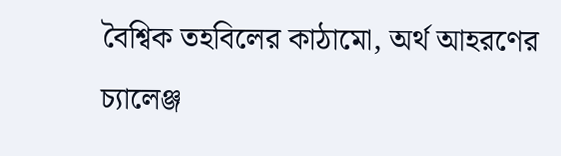বৈশ্বিক তহবিলের কাঠামো, অর্থ আহরণের চ্যালেঞ্জ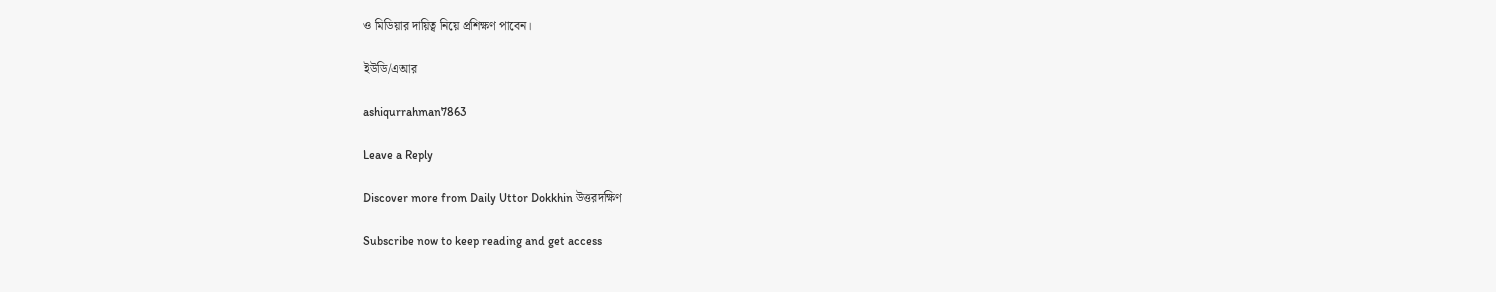ও মিডিয়ার দায়িত্ব নিয়ে প্রশিক্ষণ পাবেন।

ইউডি/এআর

ashiqurrahman7863

Leave a Reply

Discover more from Daily Uttor Dokkhin উত্তরদক্ষিণ

Subscribe now to keep reading and get access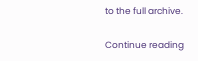to the full archive.

Continue reading